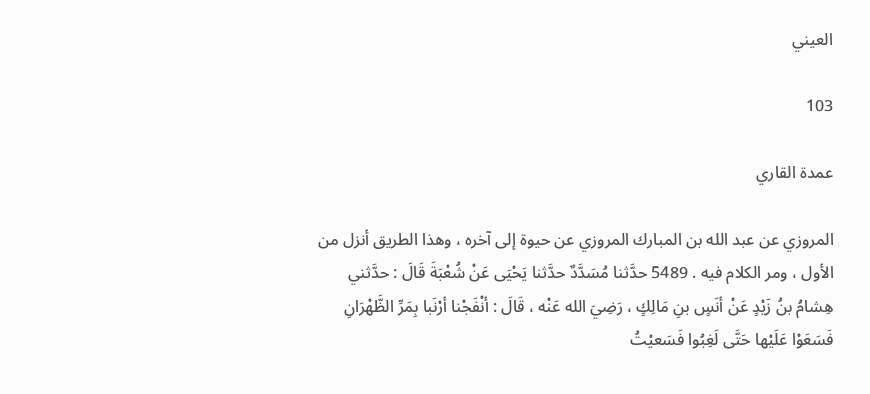العيني

103

عمدة القاري

المروزي عن عبد الله بن المبارك المروزي عن حيوة إلى آخره ، وهذا الطريق أنزل من الأول ، ومر الكلام فيه . 5489 حدَّثنا مُسَدَّدٌ حدَّثنا يَحْيَى عَنْ شُعْبَةَ قَالَ : حدَّثني هِشامُ بنُ زَيْدٍ عَنْ أنَسٍ بنِ مَالِكٍ ، رَضِيَ الله عَنْه ، قَالَ : أنْفَجْنا أرْنَبا بِمَرِّ الظَّهْرَانِ فَسَعَوْا عَلَيْها حَتَّى لَغِبُوا فَسَعيْتُ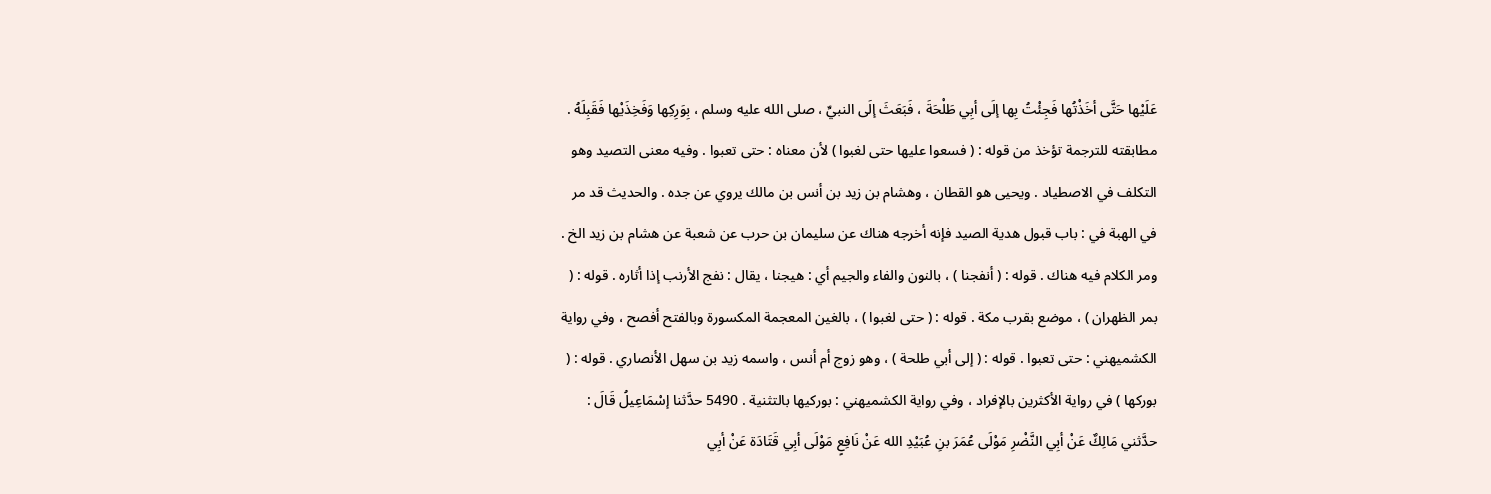عَلَيْها حَتَّى أخَذْتُها فَجِئْتُ بِها إلَى أبِي طَلْحَةَ ، فَبَعَثَ إلَى النبيِّ ، صلى الله عليه وسلم ، بِوَرِكِها وَفَخِذَيْها فَقَبِلَهُ . مطابقته للترجمة تؤخذ من قوله : ( فسعوا عليها حتى لغبوا ) لأن معناه : حتى تعبوا . وفيه معنى التصيد وهو التكلف في الاصطياد . ويحيى هو القطان ، وهشام بن زيد بن أنس بن مالك يروي عن جده . والحديث قد مر في الهبة في : باب قبول هدية الصيد فإنه أخرجه هناك عن سليمان بن حرب عن شعبة عن هشام بن زيد الخ . ومر الكلام فيه هناك . قوله : ( أنفجنا ) ، بالنون والفاء والجيم أي : هيجنا ، يقال : نفج الأرنب إذا أثاره . قوله : ( بمر الظهران ) ، موضع بقرب مكة . قوله : ( حتى لغبوا ) ، بالغين المعجمة المكسورة وبالفتح أفصح ، وفي رواية الكشميهني : حتى تعبوا . قوله : ( إلى أبي طلحة ) ، وهو زوج أم أنس ، واسمه زيد بن سهل الأنصاري . قوله : ( بوركها ) في رواية الأكثرين بالإفراد ، وفي رواية الكشميهني : بوركيها بالتثنية . 5490 حدَّثنا إسْمَاعِيلُ قَالَ : حدَّثني مَالِكٌ عَنْ أبِي النَّضْرِ مَوْلَى عُمَرَ بنِ عُبَيْدِ الله عَنْ نَافِعٍ مَوْلَى أبِي قَتَادَة عَنْ أبِي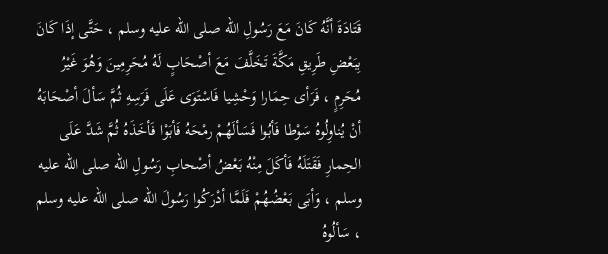قَتَادَةَ أنَّهُ كَانَ مَعَ رَسُولِ الله صلى الله عليه وسلم ، حَتَّى إذَا كَانَ بِبَعْضِ طَرِيقِ مَكَّةَ تَخَلَّفَ مَعَ أصْحَابٍ لَهُ مُحَرِمِينَ وَهُوَ غَيْرُ مُحَرِمٍ ، فَرَأى حِمَارا وَحْشِيا فَاسْتَوَى عَلَى فَرَسِهِ ثُمَّ سَألَ أصْحَابَهُ أنْ يُناوِلُوهُ سَوْطا فَأبُوا فَسَألَهُمْ رمْحَهُ فَأبَوْا فَأخَذَهُ ثُمَّ شَدَّ عَلَى الحِمارِ فَقَتَلَهُ فَأكَلَ مِنْهُ بَعْضُ أصْحابِ رَسُولِ الله صلى الله عليه وسلم ، وَأبَى بَعْضُهُمْ فَلَمَّا أدْرَكُوا رَسُولَ الله صلى الله عليه وسلم ، سَألُوهُ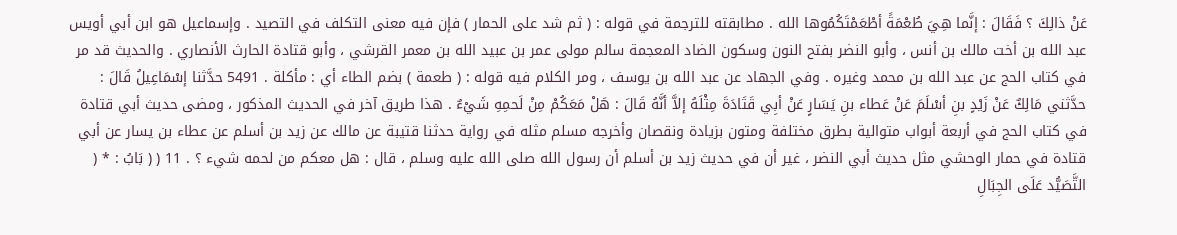عَنْ ذالِكَ ؟ فَقَالَ : إنَّما هِيَ طُعْمَةً أطْعَمْتَكُمُوها الله . مطابقته للترجمة في قوله : ( ثم شد على الحمار ) فإن فيه معنى التكلف في التصيد . وإسماعيل هو ابن أبي أويس عبد الله بن أخت مالك بن أنس ، وأبو النضر بفتح النون وسكون الضاد المعجمة سالم مولى عمر بن عبيد الله بن معمر القرشي ، وأبو قتادة الحارث الأنصاري . والحديث قد مر في كتاب الحج عن عبد الله بن محمد وغيره . وفي الجهاد عن عبد الله بن يوسف ، ومر الكلام فيه قوله : ( طعمة ) بضم الطاء أي : مأكلة . 5491 حدَّثنا إسْمَاعِيلُ قَالَ : حدَّثني مَالِكٌ عَنْ زَيْدٍ بنِ أسْلَمَ عَنْ عَطاء بنِ يَسَارٍ عَنْ أبِي قَتَادَةَ مِثْلَهُ إلاَّ أنَّهُ قَالَ : هَلْ مَعَكُمْ مِنْ لَحمِهِ شَيْءٌ . هذا طريق آخر في الحديث المذكور ، ومضى حديث أبي قتادة في كتاب الحج في أربعة أبواب متوالية بطرق مختلفة ومتون بزيادة ونقصان وأخرجه مسلم مثله في رواية حدثنا قتيبة عن مالك عن زيد بن أسلم عن عطاء بن يسار عن أبي قتادة في حمار الوحشي مثل حديث أبي النضر ، غير أن في حديث زيد بن أسلم أن رسول الله صلى الله عليه وسلم ، قال : هل معكم من لحمه شيء ؟ . 11 ( ( بَابُ : * ( التَّصَيُّد عَلَى الجِبَالِ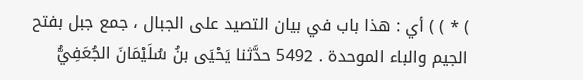) * ) ) أي : هذا باب في بيان التصيد على الجبال ، جمع جبل بفتح الجيم والباء الموحدة . 5492 حدَّثنا يَحْيَى بنُ سُلَيْمَانَ الجُعَفِيُّ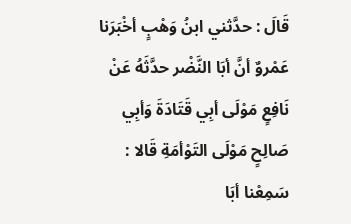قَالَ : حدَّثني ابنُ وَهْبٍ أخْبَرَنا عَمْروٌ أنَّ أبَا النَّضْر حدَّثَهُ عَنْ نَافِعٍ مَوْلَى أبِي قَتَادَةَ وَأبِي صَالِحٍ مَوْلَى التَوْأمَةِ قَالا : سَمِعْنا أبَا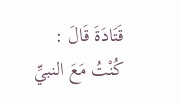قَتَادَةَ قَالَ : كُنْتُ مَعَ النبيِّ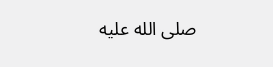صلى الله عليه